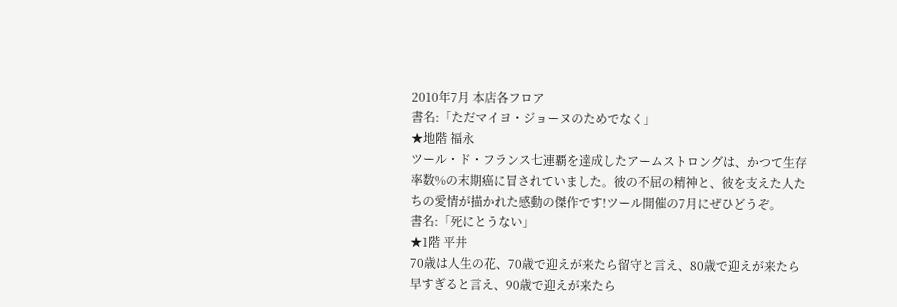2010年7月 本店各フロア
書名:「ただマイヨ・ジョーヌのためでなく」
★地階 福永
ツール・ド・フランス七連覇を達成したアームストロングは、かつて生存率数%の末期癌に冒されていました。彼の不屈の精神と、彼を支えた人たちの愛情が描かれた感動の傑作です!ツール開催の7月にぜひどうぞ。
書名:「死にとうない」
★1階 平井
70歳は人生の花、70歳で迎えが来たら留守と言え、80歳で迎えが来たら早すぎると言え、90歳で迎えが来たら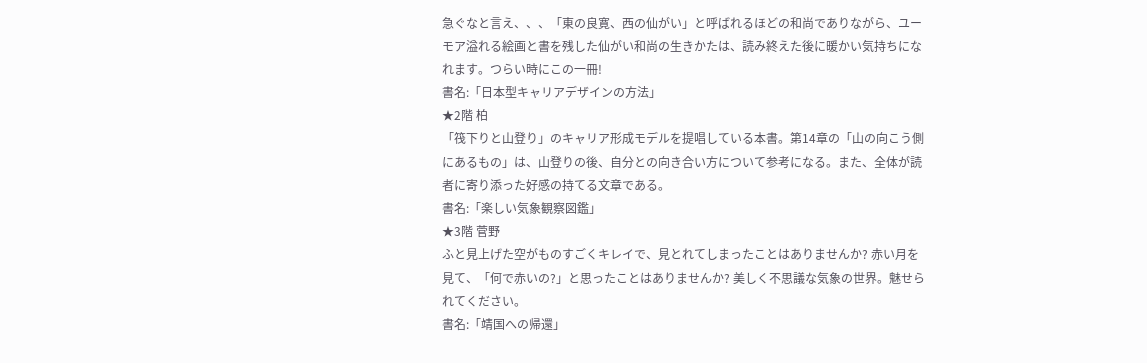急ぐなと言え、、、「東の良寛、西の仙がい」と呼ばれるほどの和尚でありながら、ユーモア溢れる絵画と書を残した仙がい和尚の生きかたは、読み終えた後に暖かい気持ちになれます。つらい時にこの一冊!
書名:「日本型キャリアデザインの方法」
★2階 柏
「筏下りと山登り」のキャリア形成モデルを提唱している本書。第14章の「山の向こう側にあるもの」は、山登りの後、自分との向き合い方について参考になる。また、全体が読者に寄り添った好感の持てる文章である。
書名:「楽しい気象観察図鑑」
★3階 菅野
ふと見上げた空がものすごくキレイで、見とれてしまったことはありませんか? 赤い月を見て、「何で赤いの?」と思ったことはありませんか? 美しく不思議な気象の世界。魅せられてください。
書名:「靖国への帰還」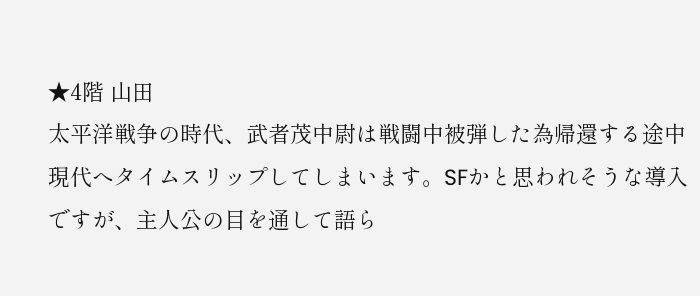★4階 山田
太平洋戦争の時代、武者茂中尉は戦闘中被弾した為帰還する途中現代へタイムスリップしてしまいます。SFかと思われそうな導入ですが、主人公の目を通して語ら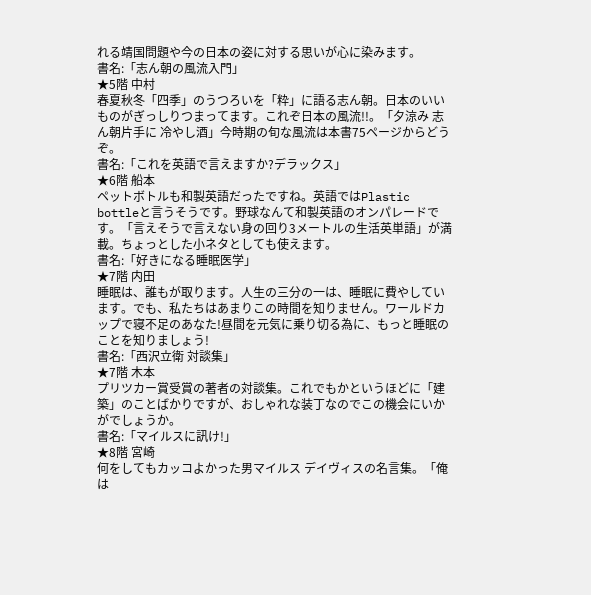れる靖国問題や今の日本の姿に対する思いが心に染みます。
書名:「志ん朝の風流入門」
★5階 中村
春夏秋冬「四季」のうつろいを「粋」に語る志ん朝。日本のいいものがぎっしりつまってます。これぞ日本の風流!!。「夕涼み 志ん朝片手に 冷やし酒」今時期の旬な風流は本書75ページからどうぞ。
書名:「これを英語で言えますか?デラックス」
★6階 船本
ペットボトルも和製英語だったですね。英語ではPlastic bottleと言うそうです。野球なんて和製英語のオンパレードです。「言えそうで言えない身の回り3メートルの生活英単語」が満載。ちょっとした小ネタとしても使えます。
書名:「好きになる睡眠医学」
★7階 内田
睡眠は、誰もが取ります。人生の三分の一は、睡眠に費やしています。でも、私たちはあまりこの時間を知りません。ワールドカップで寝不足のあなた!昼間を元気に乗り切る為に、もっと睡眠のことを知りましょう!
書名:「西沢立衛 対談集」
★7階 木本
プリツカー賞受賞の著者の対談集。これでもかというほどに「建築」のことばかりですが、おしゃれな装丁なのでこの機会にいかがでしょうか。
書名:「マイルスに訊け!」
★8階 宮崎
何をしてもカッコよかった男マイルス デイヴィスの名言集。「俺は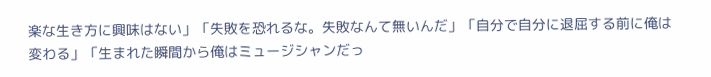楽な生き方に興味はない」「失敗を恐れるな。失敗なんて無いんだ」「自分で自分に退屈する前に俺は変わる」「生まれた瞬間から俺はミュージシャンだっ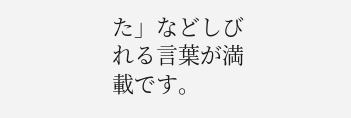た」などしびれる言葉が満載です。